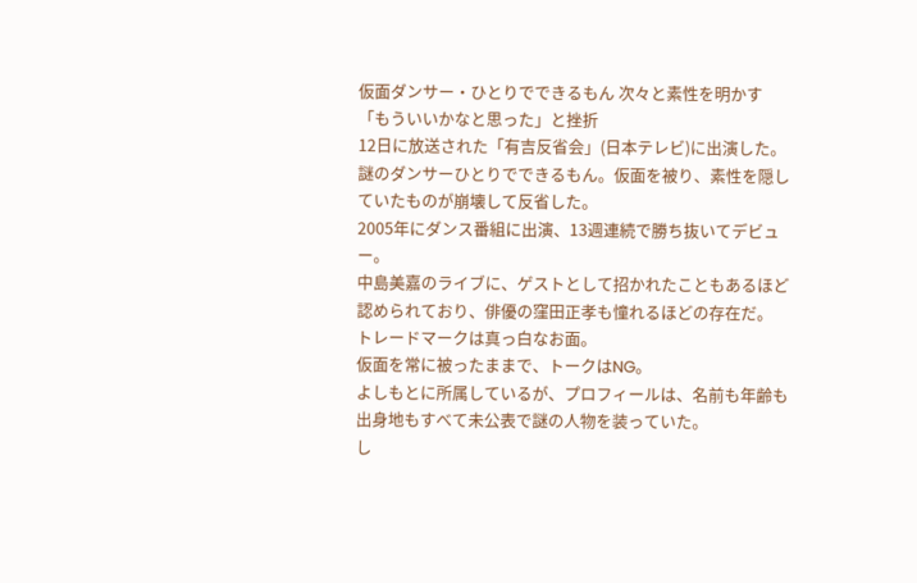仮面ダンサー・ひとりでできるもん 次々と素性を明かす「もういいかなと思った」と挫折
12日に放送された「有吉反省会」(日本テレビ)に出演した。謎のダンサーひとりでできるもん。仮面を被り、素性を隠していたものが崩壊して反省した。
2005年にダンス番組に出演、13週連続で勝ち抜いてデビュー。
中島美嘉のライブに、ゲストとして招かれたこともあるほど認められており、俳優の窪田正孝も憧れるほどの存在だ。
トレードマークは真っ白なお面。
仮面を常に被ったままで、トークはNG。
よしもとに所属しているが、プロフィールは、名前も年齢も出身地もすべて未公表で謎の人物を装っていた。
し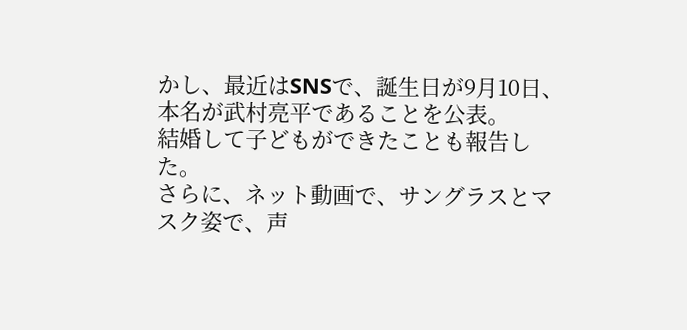かし、最近はSNSで、誕生日が9月10日、本名が武村亮平であることを公表。
結婚して子どもができたことも報告した。
さらに、ネット動画で、サングラスとマスク姿で、声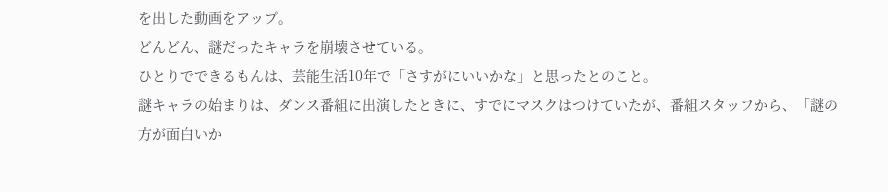を出した動画をアップ。
どんどん、謎だったキャラを崩壊させている。
ひとりでできるもんは、芸能生活10年で「さすがにいいかな」と思ったとのこと。
謎キャラの始まりは、ダンス番組に出演したときに、すでにマスクはつけていたが、番組スタッフから、「謎の方が面白いか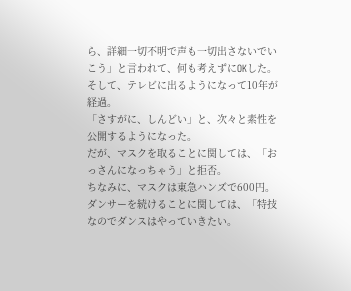ら、詳細一切不明で声も一切出さないでいこう」と言われて、何も考えずにOKした。
そして、テレビに出るようになって10年が経過。
「さすがに、しんどい」と、次々と素性を公開するようになった。
だが、マスクを取ることに関しては、「おっさんになっちゃう」と拒否。
ちなみに、マスクは東急ハンズで600円。
ダンサーを続けることに関しては、「特技なのでダンスはやっていきたい。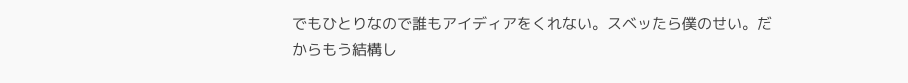でもひとりなので誰もアイディアをくれない。スベッたら僕のせい。だからもう結構し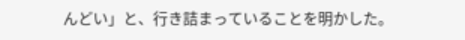んどい」と、行き詰まっていることを明かした。